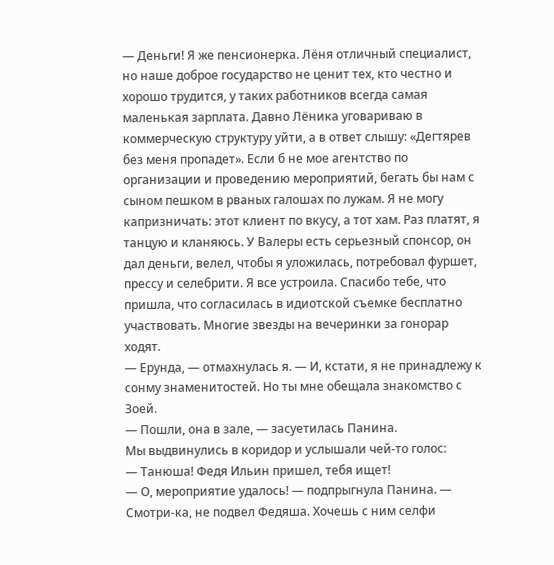— Деньги! Я же пенсионерка. Лёня отличный специалист, но наше доброе государство не ценит тех, кто честно и хорошо трудится, у таких работников всегда самая маленькая зарплата. Давно Лёника уговариваю в коммерческую структуру уйти, а в ответ слышу: «Дегтярев без меня пропадет». Если б не мое агентство по организации и проведению мероприятий, бегать бы нам с сыном пешком в рваных галошах по лужам. Я не могу капризничать: этот клиент по вкусу, а тот хам. Раз платят, я танцую и кланяюсь. У Валеры есть серьезный спонсор, он дал деньги, велел, чтобы я уложилась, потребовал фуршет, прессу и селебрити. Я все устроила. Спасибо тебе, что пришла, что согласилась в идиотской съемке бесплатно участвовать. Многие звезды на вечеринки за гонорар ходят.
— Ерунда, — отмахнулась я. — И, кстати, я не принадлежу к сонму знаменитостей. Но ты мне обещала знакомство с Зоей.
— Пошли, она в зале, — засуетилась Панина.
Мы выдвинулись в коридор и услышали чей-то голос:
— Танюша! Федя Ильин пришел, тебя ищет!
— О, мероприятие удалось! — подпрыгнула Панина. — Смотри-ка, не подвел Федяша. Хочешь с ним селфи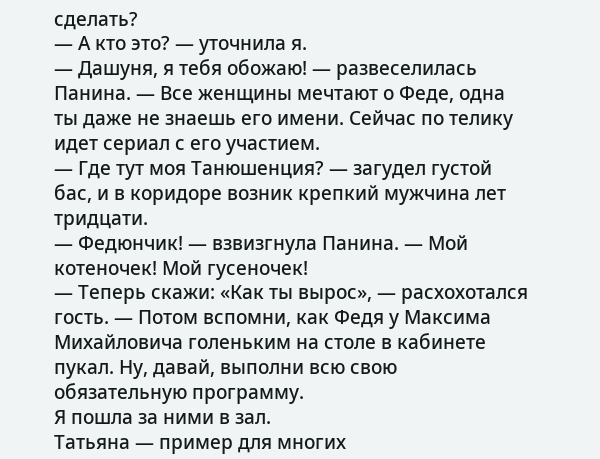сделать?
— А кто это? — уточнила я.
— Дашуня, я тебя обожаю! — развеселилась Панина. — Все женщины мечтают о Феде, одна ты даже не знаешь его имени. Сейчас по телику идет сериал с его участием.
— Где тут моя Танюшенция? — загудел густой бас, и в коридоре возник крепкий мужчина лет тридцати.
— Федюнчик! — взвизгнула Панина. — Мой котеночек! Мой гусеночек!
— Теперь скажи: «Как ты вырос», — расхохотался гость. — Потом вспомни, как Федя у Максима Михайловича голеньким на столе в кабинете пукал. Ну, давай, выполни всю свою обязательную программу.
Я пошла за ними в зал.
Татьяна — пример для многих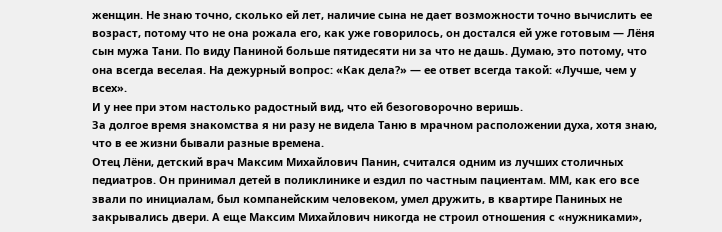женщин. Не знаю точно, сколько ей лет, наличие сына не дает возможности точно вычислить ее возраст, потому что не она рожала его, как уже говорилось, он достался ей уже готовым — Лёня сын мужа Тани. По виду Паниной больше пятидесяти ни за что не дашь. Думаю, это потому, что она всегда веселая. На дежурный вопрос: «Как дела?» — ее ответ всегда такой: «Лучше, чем у всех».
И у нее при этом настолько радостный вид, что ей безоговорочно веришь.
За долгое время знакомства я ни разу не видела Таню в мрачном расположении духа, хотя знаю, что в ее жизни бывали разные времена.
Отец Лёни, детский врач Максим Михайлович Панин, считался одним из лучших столичных педиатров. Он принимал детей в поликлинике и ездил по частным пациентам. ММ, как его все звали по инициалам, был компанейским человеком, умел дружить, в квартире Паниных не закрывались двери. А еще Максим Михайлович никогда не строил отношения с «нужниками»,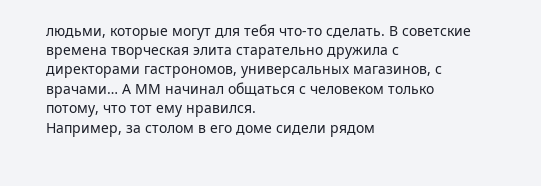людьми, которые могут для тебя что-то сделать. В советские времена творческая элита старательно дружила с директорами гастрономов, универсальных магазинов, с врачами… А ММ начинал общаться с человеком только потому, что тот ему нравился.
Например, за столом в его доме сидели рядом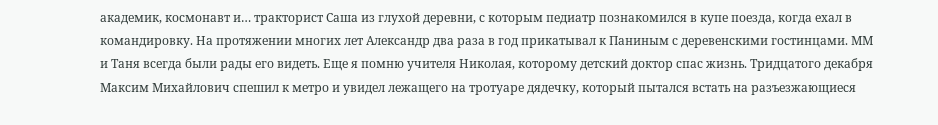академик, космонавт и… тракторист Саша из глухой деревни, с которым педиатр познакомился в купе поезда, когда ехал в командировку. На протяжении многих лет Александр два раза в год прикатывал к Паниным с деревенскими гостинцами. ММ и Таня всегда были рады его видеть. Еще я помню учителя Николая, которому детский доктор спас жизнь. Тридцатого декабря Максим Михайлович спешил к метро и увидел лежащего на тротуаре дядечку, который пытался встать на разъезжающиеся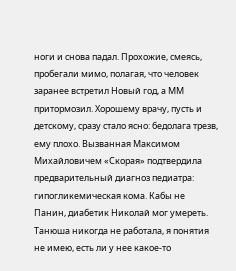ноги и снова падал. Прохожие, смеясь, пробегали мимо, полагая, что человек заранее встретил Новый год, а ММ притормозил. Хорошему врачу, пусть и детскому, сразу стало ясно: бедолага трезв, ему плохо. Вызванная Максимом Михайловичем «Скорая» подтвердила предварительный диагноз педиатра: гипогликемическая кома. Кабы не Панин, диабетик Николай мог умереть.
Танюша никогда не работала, я понятия не имею, есть ли у нее какое-то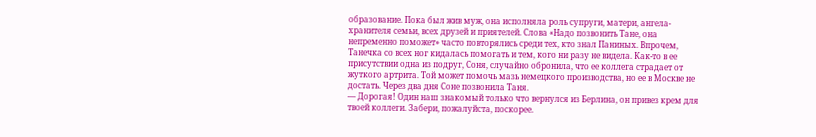образование. Пока был жив муж, она исполняла роль супруги, матери, ангела-хранителя семьи, всех друзей и приятелей. Слова «Надо позвонить Тане, она непременно поможет» часто повторялись среди тех, кто знал Паниных. Впрочем, Танечка со всех ног кидалась помогать и тем, кого ни разу не видела. Как-то в ее присутствии одна из подруг, Соня, случайно обронила, что ее коллега страдает от жуткого артрита. Той может помочь мазь немецкого производства, но ее в Москве не достать. Через два дня Соне позвонила Таня.
— Дорогая! Один наш знакомый только что вернулся из Берлина, он привез крем для твоей коллеги. Забери, пожалуйста, поскорее.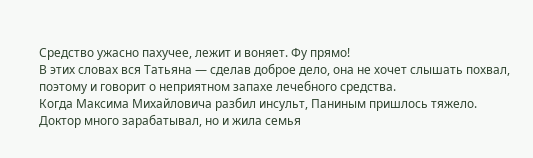Средство ужасно пахучее, лежит и воняет. Фу прямо!
В этих словах вся Татьяна — сделав доброе дело, она не хочет слышать похвал, поэтому и говорит о неприятном запахе лечебного средства.
Когда Максима Михайловича разбил инсульт, Паниным пришлось тяжело. Доктор много зарабатывал, но и жила семья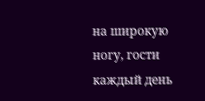на широкую ногу, гости каждый день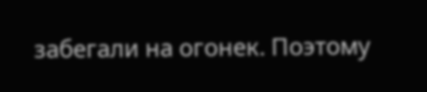забегали на огонек. Поэтому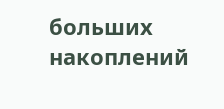больших накоплений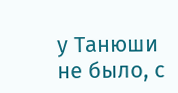у Танюши не было, с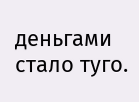деньгами стало туго.